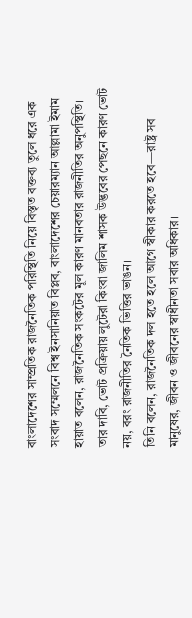বাংলাদেশের সাম্প্রতিক রাজনৈতিক পরিস্থিতি নিয়ে বিস্তৃত বক্তব্য তুলে ধরে এক সংবাদ সম্মেলনে বিশ্ব ইনসানিয়াত বিপ্লব, বাংলাদেশের চেয়ারম্যান আল্লামা ইমাম হায়াত বলেন, রাজনৈতিক সংকটের মূল কারণ মানবতার রাজনীতির অনুপস্থিতি। তার দাবি, ভোট প্রক্রিয়ায় লুটেরা কিংবা জালিম শাসক উদ্ভবের পেছনে কারণ ভোট নয়, বরং রাজনীতির নৈতিক ভিত্তির ভাঙন।
তিনি বলেন, রাজনৈতিক দল হতে হলে আগে স্বীকার করতে হবে—রাষ্ট্র সব মানুষের, জীবন ও জীবনের স্বাধীনতা সবার অধিকার।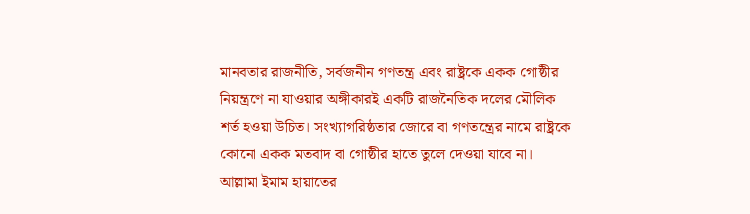মানবতার রাজনীতি, সর্বজনীন গণতন্ত্র এবং রাষ্ট্রকে একক গোষ্ঠীর নিয়ন্ত্রণে না যাওয়ার অঙ্গীকারই একটি রাজনৈতিক দলের মৌলিক শর্ত হওয়া উচিত। সংখ্যাগরিষ্ঠতার জোরে বা গণতন্ত্রের নামে রাষ্ট্রকে কোনো একক মতবাদ বা গোষ্ঠীর হাতে তুলে দেওয়া যাবে না।
আল্লামা ইমাম হায়াতের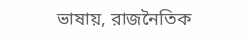ভাষায়, রাজনৈতিক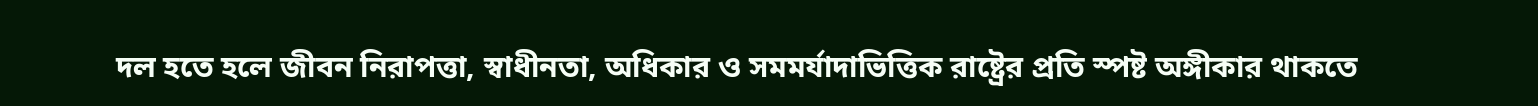দল হতে হলে জীবন নিরাপত্তা, স্বাধীনতা, অধিকার ও সমমর্যাদাভিত্তিক রাষ্ট্রের প্রতি স্পষ্ট অঙ্গীকার থাকতে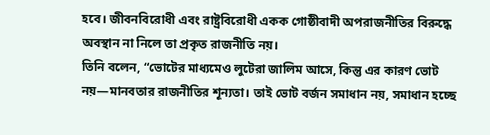হবে। জীবনবিরোধী এবং রাষ্ট্রবিরোধী একক গোষ্ঠীবাদী অপরাজনীতির বিরুদ্ধে অবস্থান না নিলে তা প্রকৃত রাজনীতি নয়।
তিনি বলেন, “ভোটের মাধ্যমেও লুটেরা জালিম আসে, কিন্তু এর কারণ ভোট নয়—মানবতার রাজনীতির শূন্যতা। তাই ভোট বর্জন সমাধান নয়, সমাধান হচ্ছে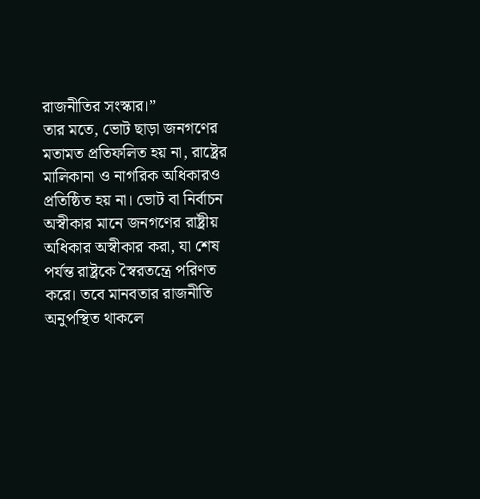রাজনীতির সংস্কার।”
তার মতে, ভোট ছাড়া জনগণের মতামত প্রতিফলিত হয় না, রাষ্ট্রের মালিকানা ও নাগরিক অধিকারও প্রতিষ্ঠিত হয় না। ভোট বা নির্বাচন অস্বীকার মানে জনগণের রাষ্ট্রীয় অধিকার অস্বীকার করা, যা শেষ পর্যন্ত রাষ্ট্রকে স্বৈরতন্ত্রে পরিণত করে। তবে মানবতার রাজনীতি অনুপস্থিত থাকলে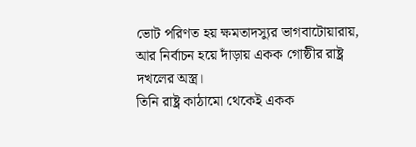ভোট পরিণত হয় ক্ষমতাদস্যুর ভাগবাটোয়ারায়, আর নির্বাচন হয়ে দাঁড়ায় একক গোষ্ঠীর রাষ্ট্র দখলের অস্ত্র।
তিনি রাষ্ট্র কাঠামো থেকেই একক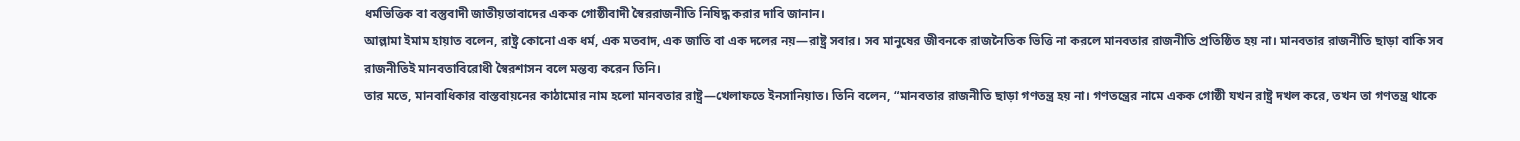ধর্মভিত্তিক বা বস্তুবাদী জাতীয়তাবাদের একক গোষ্ঠীবাদী স্বৈররাজনীতি নিষিদ্ধ করার দাবি জানান।
আল্লামা ইমাম হায়াত বলেন, রাষ্ট্র কোনো এক ধর্ম, এক মতবাদ, এক জাতি বা এক দলের নয়—রাষ্ট্র সবার। সব মানুষের জীবনকে রাজনৈতিক ভিত্তি না করলে মানবতার রাজনীতি প্রতিষ্ঠিত হয় না। মানবতার রাজনীতি ছাড়া বাকি সব রাজনীতিই মানবতাবিরোধী স্বৈরশাসন বলে মন্তব্য করেন তিনি।
তার মতে, মানবাধিকার বাস্তবায়নের কাঠামোর নাম হলো মানবতার রাষ্ট্র—খেলাফতে ইনসানিয়াত। তিনি বলেন, “মানবতার রাজনীতি ছাড়া গণতন্ত্র হয় না। গণতন্ত্রের নামে একক গোষ্ঠী যখন রাষ্ট্র দখল করে, তখন তা গণতন্ত্র থাকে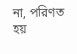না, পরিণত হয়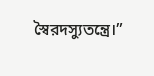স্বৈরদস্যুতন্ত্রে।”